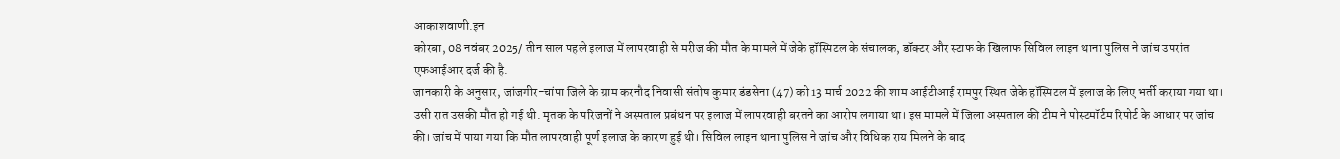आकाशवाणी.इन
कोरबा, 08 नवंबर 2025/ तीन साल पहले इलाज में लापरवाही से मरीज की मौत के मामले में जेके हॉस्पिटल के संचालक, डॉक्टर और स्टाफ के खिलाफ सिविल लाइन थाना पुलिस ने जांच उपरांत एफआईआर दर्ज की है.
जानकारी के अनुसार, जांजगीर-चांपा जिले के ग्राम करनौद निवासी संतोष कुमार डंडसेना (47) को 13 मार्च 2022 की शाम आईटीआई रामपुर स्थित जेके हॉस्पिटल में इलाज के लिए भर्ती कराया गया था। उसी रात उसकी मौत हो गई थी. मृतक के परिजनों ने अस्पताल प्रबंधन पर इलाज में लापरवाही बरतने का आरोप लगाया था। इस मामले में जिला अस्पताल की टीम ने पोस्टमॉर्टम रिपोर्ट के आधार पर जांच की। जांच में पाया गया कि मौत लापरवाही पूर्ण इलाज के कारण हुई थी। सिविल लाइन थाना पुलिस ने जांच और विधिक राय मिलने के बाद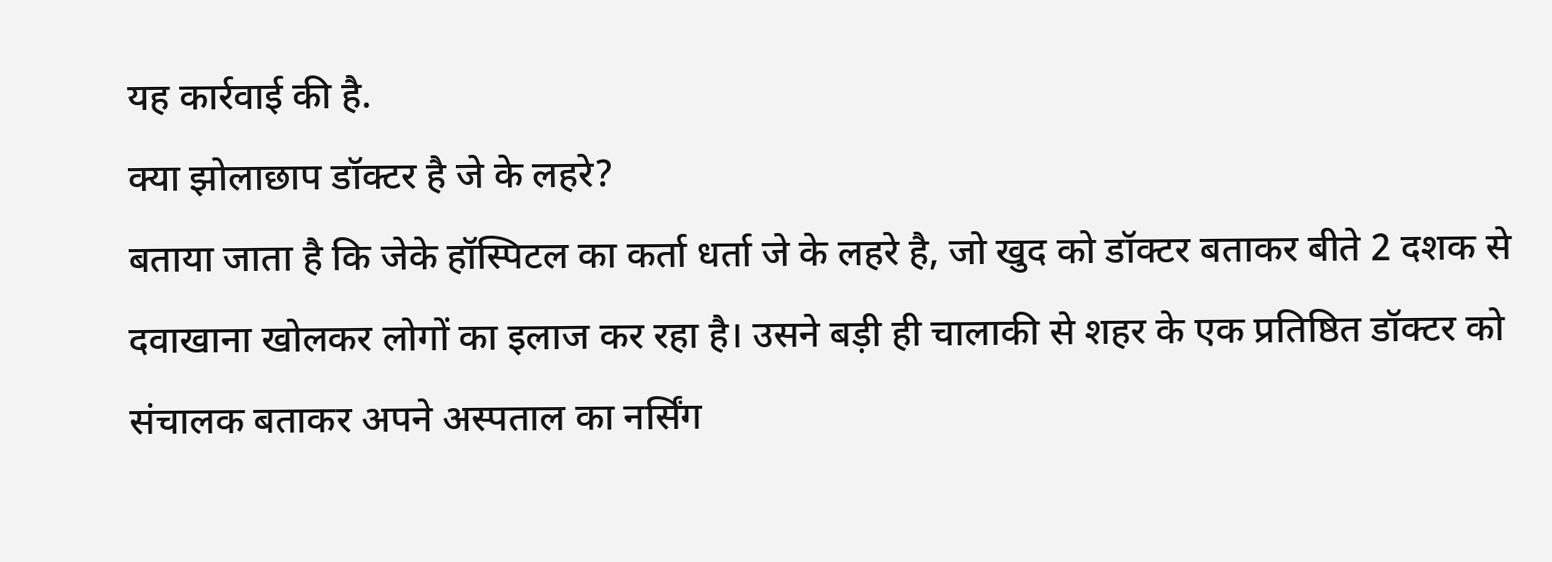यह कार्रवाई की है.
क्या झोलाछाप डॉक्टर है जे के लहरे?
बताया जाता है कि जेके हॉस्पिटल का कर्ता धर्ता जे के लहरे है, जो खुद को डॉक्टर बताकर बीते 2 दशक से दवाखाना खोलकर लोगों का इलाज कर रहा है। उसने बड़ी ही चालाकी से शहर के एक प्रतिष्ठित डॉक्टर को संचालक बताकर अपने अस्पताल का नर्सिंग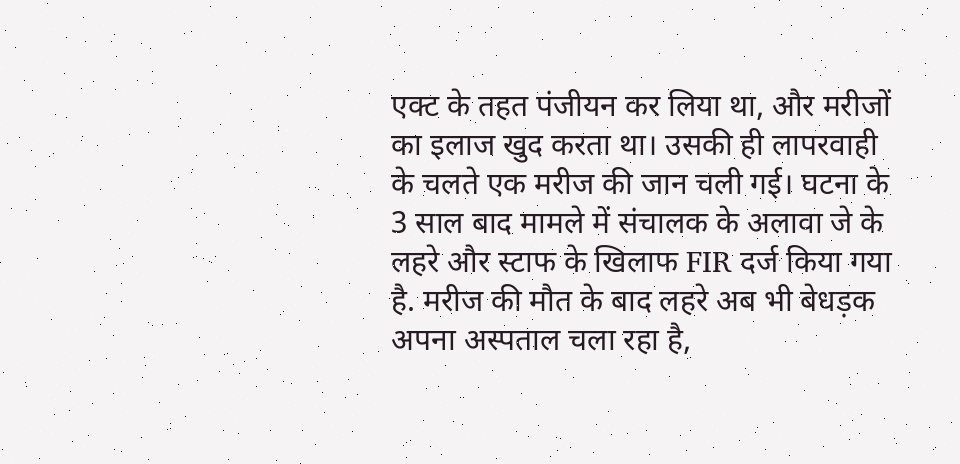एक्ट के तहत पंजीयन कर लिया था, और मरीजों का इलाज खुद करता था। उसकी ही लापरवाही के चलते एक मरीज की जान चली गई। घटना के 3 साल बाद मामले में संचालक के अलावा जे के लहरे और स्टाफ के खिलाफ FIR दर्ज किया गया है. मरीज की मौत के बाद लहरे अब भी बेधड़क अपना अस्पताल चला रहा है,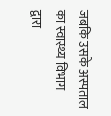जबकि उसके अस्पताल का स्वास्थ्य विभाग द्वारा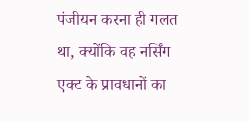पंजीयन करना ही गलत था, क्योंकि वह नर्सिंग एक्ट के प्रावधानों का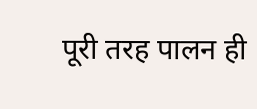पूरी तरह पालन ही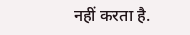नहीं करता है.